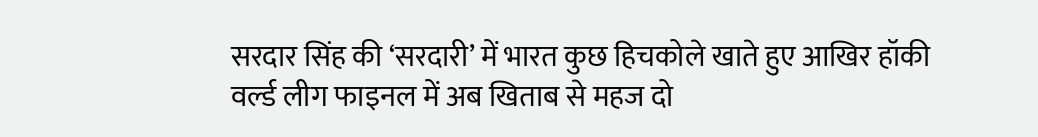सरदार सिंह की ‘सरदारी’ में भारत कुछ हिचकोले खाते हुए आखिर हॉकी वर्ल्ड लीग फाइनल में अब खिताब से महज दो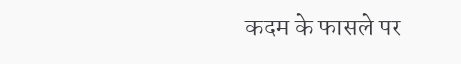कदम के फासले पर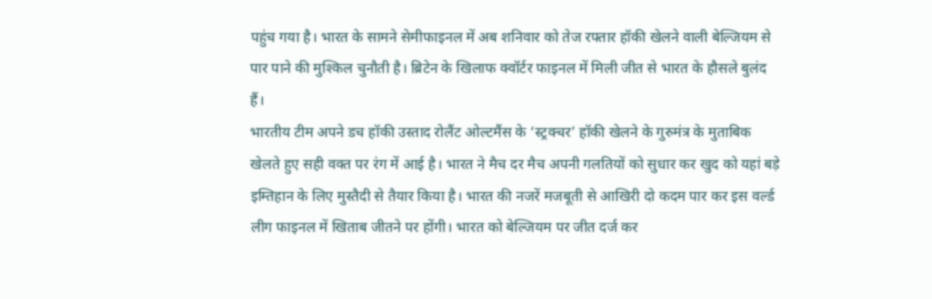पहुंच गया है। भारत के सामने सेमीफाइनल में अब शनिवार को तेज रफ्तार हॉकी खेलने वाली बेल्जियम से पार पाने की मुश्किल चुनौती है। ब्रिटेन के खिलाफ क्वॉर्टर फाइनल में मिली जीत से भारत के हौसले बुलंद हैं।
भारतीय टीम अपने डच हॉकी उस्ताद रोलैंट ओल्टमैंस के ‘स्ट्रक्चर’ हॉकी खेलने के गुरुमंत्र के मुताबिक खेलते हुए सही वक्त पर रंग में आई है। भारत ने मैच दर मैच अपनी गलतियों को सुधार कर खुद को यहां बड़े इम्तिहान के लिए मुस्तैदी से तैयार किया है। भारत की नजरें मजबूती से आखिरी दो कदम पार कर इस वर्ल्ड लीग फाइनल में खिताब जीतने पर होंगी। भारत को बेल्जियम पर जीत दर्ज कर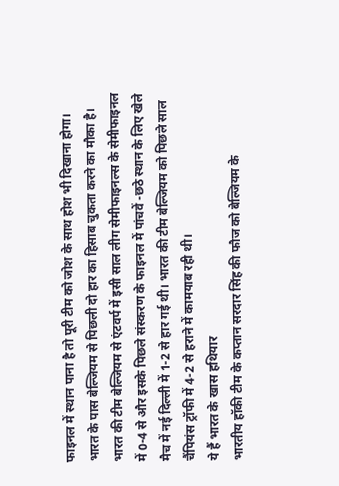फाइनल में स्थान पाना है तो पूरी टीम को जोश के साथ होश भी दिखाना होगा।
भारत के पास बेल्जियम से पिछली दो हार का हिसाब चुकता करने का मौका है। भारत की टीम बेल्जियम से एंटवर्प में इसी साल लीग सेमीफाइनल्स के सेमीफाइनल में 0-4 से और इसके पिछले संस्करण के फाइनल में पांचवें -छठे स्थान के लिए खेले मैच में नई दिल्ली में 1-2 से हार गई थी। भारत की टीम बेल्जियम को पिछले साल चैंपियंस ट्रॉफी में 4-2 से हराने में कामयाब रही थी।
ये हैं भारत के खास हथियार
भारतीय हॉकी टीम के कप्तान सरदार सिंह की फौज को बेल्जियम के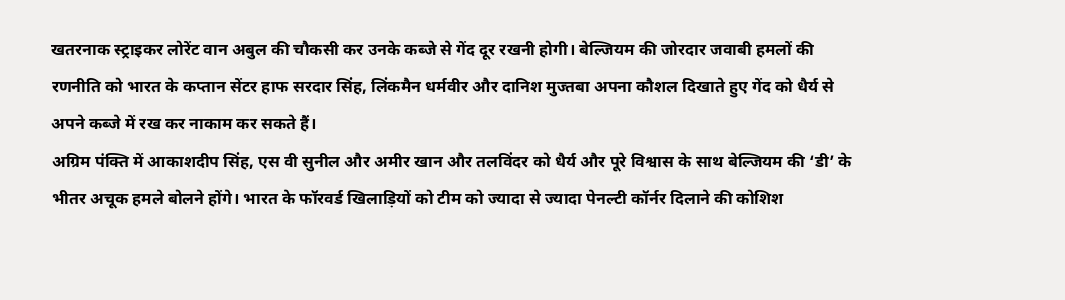खतरनाक स्ट्राइकर लोरेंट वान अबुल की चौकसी कर उनके कब्जे से गेंद दूर रखनी होगी। बेल्जियम की जोरदार जवाबी हमलों की रणनीति को भारत के कप्तान सेंटर हाफ सरदार सिंह, लिंकमैन धर्मवीर और दानिश मुज्तबा अपना कौशल दिखाते हुए गेंद को धैर्य से अपने कब्जे में रख कर नाकाम कर सकते हैं।
अग्रिम पंक्ति में आकाशदीप सिंह, एस वी सुनील और अमीर खान और तलविंदर को धैर्य और पूरे विश्वास के साथ बेल्जियम की ‘डी’ के भीतर अचूक हमले बोलने होंगे। भारत के फॉरवर्ड खिलाड़ियों को टीम को ज्यादा से ज्यादा पेनल्टी कॉर्नर दिलाने की कोशिश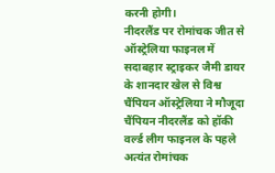करनी होगी।
नीदरलैंड पर रोमांचक जीत से ऑस्ट्रेलिया फाइनल में
सदाबहार स्ट्राइकर जैमी डायर के शानदार खेल से विश्व चैंपियन ऑस्ट्रेलिया ने मौजूदा चैंपियन नीदरलैंड को हॉकी वर्ल्ड लीग फाइनल के पहले अत्यंत रोमांचक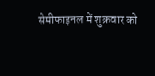सेमीफाइनल में शुक्रवार को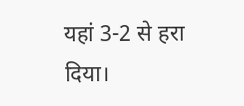यहां 3-2 से हरा दिया।